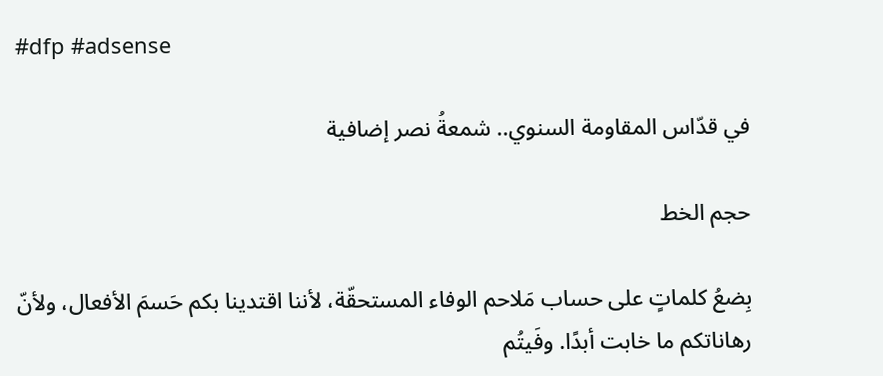#dfp #adsense

في قدّاس المقاومة السنوي.. شمعةُ نصر إضافية

حجم الخط

بِضعُ كلماتٍ على حساب مَلاحم الوفاء المستحقّة، لأننا اقتدينا بكم حَسمَ الأفعال، ولأنّ رهاناتكم ما خابت أبدًا. وفَيتُم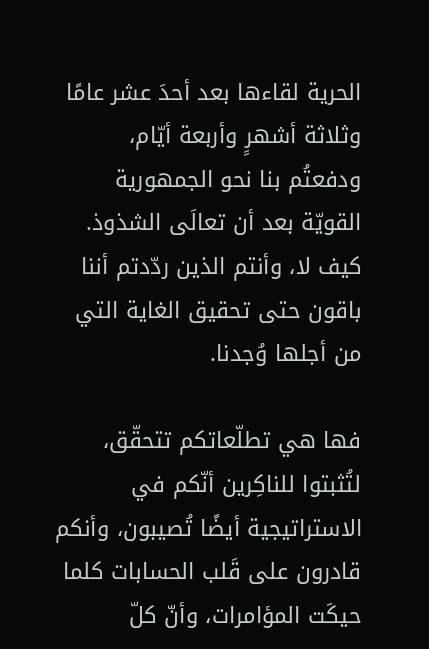الحرية لقاءها بعد أحدَ عشر عامًا وثلاثة أشهرٍ وأربعة أيّام، ودفعتُم بنا نحو الجمهورية القويّة بعد أن تعالَى الشذوذ. كيف لا، وأنتم الذين ردّدتم أننا باقون حتى تحقيق الغاية التي من أجلها وُجدنا.

فها هي تطلّعاتكم تتحقّق، لتُثبتوا للناكِرين أنّكم في الاستراتيجية أيضًا تُصيبون، وأنكم قادرون على قَلب الحسابات كلما حيكَت المؤامرات، وأنّ كلّ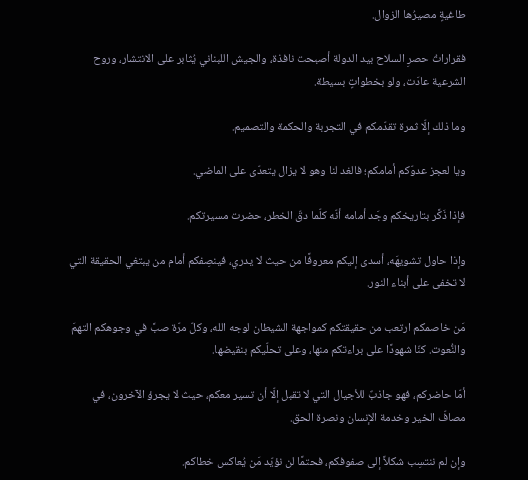طاغيةٍ مصيرُها الزوال.

فقراراتُ حصرِ السلاح بيد الدولة أصبحت نافذة، والجيش اللبناني يُثابر على الانتشار، وروح الشرعية عادَت، ولو بخطواتٍ بسيطة.

وما ذلك إلّا ثمرة تقدّمكم في التجربة والحكمة والتصميم.

ويا لعجز عدوّكم أمامكم؛ فالغد لنا وهو لا يزال يتعدّى على الماضي.

فإذا ذَكَّر بتاريخكم وجَد أمامه أنّه كلّما دقّ الخطر، حضرت مسيرتكم.

وإذا حاول تشويهَه، أسدى إليكم معروفًا من حيث لا يدري، فينصِفكم أمام من يبتغي الحقيقة التي لا تخفى على أبناء النور.

مَن خاصمكم ارتعب من حقيقتكم كمواجهة الشيطان لوجه الله، وكلّ مرّة صبَّ في وجوهكم التهمَ والنُّعوت. كنّا شهودًا على براءتكم منها، وعلى تحلّيكم بنقيضها.

أمّا حاضركم، فهو جاذبٌ للأجيال التي لا تقبل إلّا أن تسير معكم، حيث لا يجرؤ الآخرون، في مصافّ الخير وخدمة الإنسان ونصرة الحق.

وإن لم ننتسِب شكلاً إلى صفوفكم، فحتمًا لن نؤيّد مَن يُعاكس خطاكم.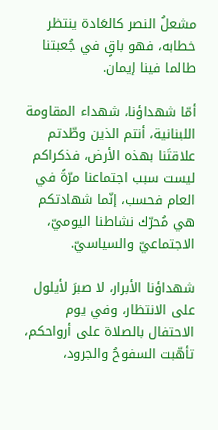مشعلُ النصر كالعَادة ينتظر خطابه، فهو باقٍ في جُعبتنا طالما فينا إيمان.

أمّا شهداؤنا، شهداء المقاومة اللبنانية، أنتم الذين وطّدتم علاقتَنا بهذه الأرض، فذكراكم ليست سبب اجتماعنا مرّةً في العام فحسب، إنّما شهادتكم هي مُحرّك نشاطنا اليوميّ، الاجتماعيّ والسياسيّ.

شهداؤنا الأبرار، لا صبرَ لأيلول على الانتظار، وفي يوم الاحتفال بالصلاة على أرواحكم، تأهّبت السفوحُ والجرود،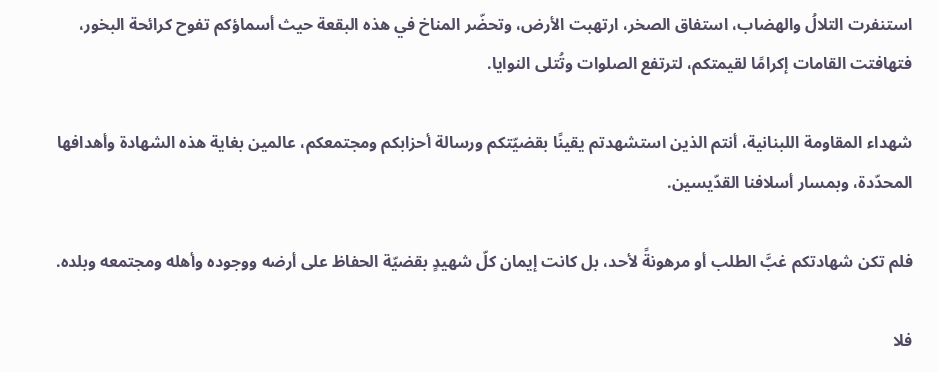استنفرت التلالُ والهضاب، استفاق الصخر، ارتهبت الأرض، وتحضّر المناخ في هذه البقعة حيث أسماؤكم تفوح كرائحة البخور، فتهافتت القامات إكرامًا لقيمتكم، لترتفع الصلوات وتُتلى النوايا.

شهداء المقاومة اللبنانية، أنتم الذين استشهدتم يقينًا بقضيّتكم ورسالة أحزابكم ومجتمعكم، عالمين بغاية هذه الشهادة وأهدافها المحدّدة، وبمسار أسلافنا القدّيسين.

فلم تكن شهادتكم غبَّ الطلب أو مرهونةً لأحد، بل كانت إيمان كلّ شهيدٍ بقضيّة الحفاظ على أرضه ووجوده وأهله ومجتمعه وبلده.

فلا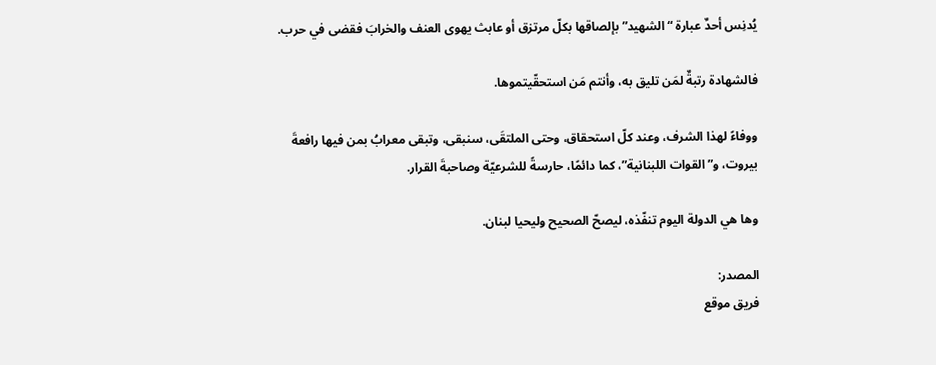يُدنِس أحدٌ عبارة “الشهيد” بإلصاقها بكلّ مرتزق أو عابث يهوى العنف والخرابَ فقضى في حرب.

فالشهادة رتبةٌ لمَن تليق به، وأنتم مَن استحقّيتموها.

ووفاءً لهذا الشرف، وعند كلّ استحقاق، وحتى الملتقَى، سنبقى، وتبقى معرابُ بمن فيها رافعةَ بيروت، و”القوات اللبنانية”، كما دائمًا، حارسةً للشرعيّة وصاحبةَ القرار.

وها هي الدولة اليوم تنفّذه، ليصحّ الصحيح وليحيا لبنان.

المصدر:
فريق موقع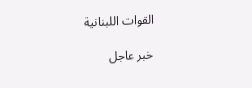القوات اللبنانية

خبر عاجل